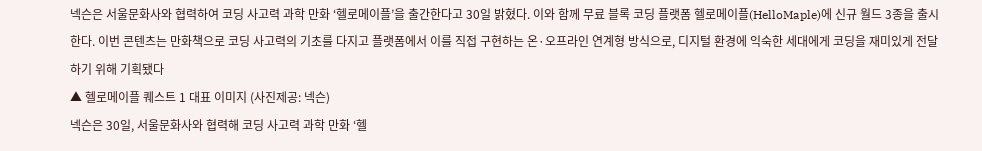넥슨은 서울문화사와 협력하여 코딩 사고력 과학 만화 ‘헬로메이플’을 출간한다고 30일 밝혔다. 이와 함께 무료 블록 코딩 플랫폼 헬로메이플(HelloMaple)에 신규 월드 3종을 출시한다. 이번 콘텐츠는 만화책으로 코딩 사고력의 기초를 다지고 플랫폼에서 이를 직접 구현하는 온·오프라인 연계형 방식으로, 디지털 환경에 익숙한 세대에게 코딩을 재미있게 전달하기 위해 기획됐다
▲ 헬로메이플 퀘스트 1 대표 이미지 (사진제공: 넥슨)
넥슨은 30일, 서울문화사와 협력해 코딩 사고력 과학 만화 ‘헬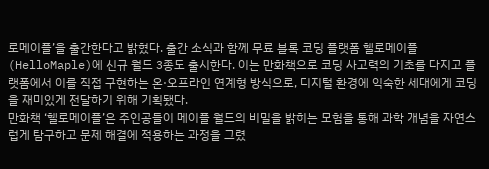로메이플’을 출간한다고 밝혔다. 출간 소식과 함께 무료 블록 코딩 플랫폼 헬로메이플(HelloMaple)에 신규 월드 3종도 출시한다. 이는 만화책으로 코딩 사고력의 기초를 다지고 플랫폼에서 이를 직접 구현하는 온·오프라인 연계형 방식으로, 디지털 환경에 익숙한 세대에게 코딩을 재미있게 전달하기 위해 기획됐다.
만화책 ‘헬로메이플’은 주인공들이 메이플 월드의 비밀을 밝히는 모험을 통해 과학 개념을 자연스럽게 탐구하고 문제 해결에 적용하는 과정을 그렸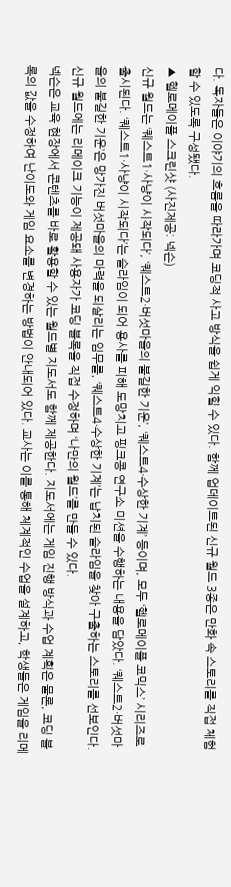다. 독자들은 이야기의 흐름을 따라가며 코딩적 사고 방식을 쉽게 익힐 수 있다. 함께 업데이트된 신규 월드 3종은 만화 속 스토리를 직접 체험할 수 있도록 구성됐다.
▲ 헬로메이플 스크린샷 (사진제공: 넥슨)
신규 월드는 ‘퀘스트1·사냥이 시작되다’, ‘퀘스트2·버섯마을의 불길한 기운’, ‘퀘스트4·수상한 기계’ 등이며, 모두 ‘헬로메이플 코믹스’ 시리즈로 출시된다. ‘퀘스트1·사냥이 시작되다’는 슬라임이 되어 용사를 피해 도망치고 핑크콩 연구소 미션을 수행하는 내용을 담았다. ‘퀘스트2·버섯마을의 불길한 기운’은 망가진 버섯마을의 마력을 되살리는 임무를, ‘퀘스트4·수상한 기계’는 납치된 슬라임을 찾아 구출하는 스토리를 선보인다. 신규 월드에는 리메이크 기능이 제공돼 사용자가 코딩 블록을 직접 수정하며 ‘나만의 월드’를 만들 수 있다.
넥슨은 교육 현장에서 콘텐츠를 바로 활용할 수 있는 월드별 지도서도 함께 제공한다. 지도서에는 게임 진행 방식과 수업 계획은 물론, 코딩 블록의 값을 수정하여 난이도와 게임 요소를 변경하는 방법이 안내되어 있다. 교사는 이를 통해 체계적인 수업을 설계하고, 학생들은 게임을 리메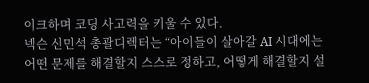이크하며 코딩 사고력을 키울 수 있다.
넥슨 신민석 총괄디렉터는 “아이들이 살아갈 AI 시대에는 어떤 문제를 해결할지 스스로 정하고, 어떻게 해결할지 설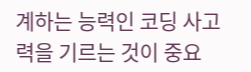계하는 능력인 코딩 사고력을 기르는 것이 중요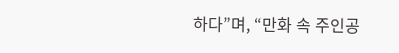하다”며, “만화 속 주인공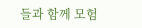들과 함께 모험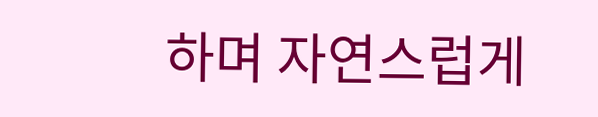하며 자연스럽게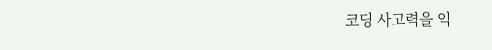코딩 사고력을 익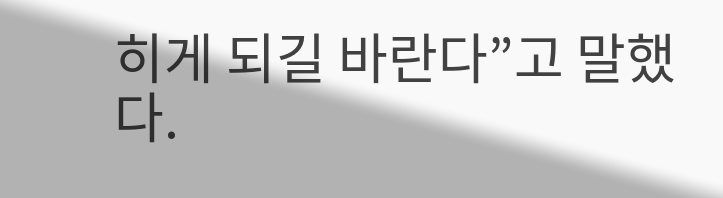히게 되길 바란다”고 말했다.